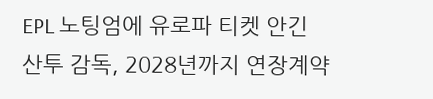EPL 노팅엄에 유로파 티켓 안긴 산투 감독, 2028년까지 연장계약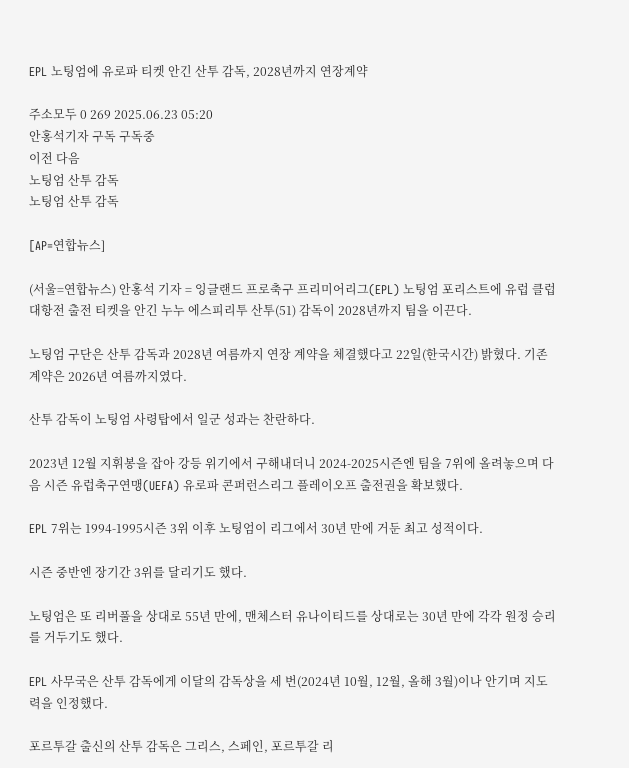EPL 노팅엄에 유로파 티켓 안긴 산투 감독, 2028년까지 연장계약

주소모두 0 269 2025.06.23 05:20
안홍석기자 구독 구독중
이전 다음
노팅엄 산투 감독
노팅엄 산투 감독

[AP=연합뉴스]

(서울=연합뉴스) 안홍석 기자 = 잉글랜드 프로축구 프리미어리그(EPL) 노팅엄 포리스트에 유럽 클럽대항전 출전 티켓을 안긴 누누 에스피리투 산투(51) 감독이 2028년까지 팀을 이끈다.

노팅엄 구단은 산투 감독과 2028년 여름까지 연장 계약을 체결했다고 22일(한국시간) 밝혔다. 기존 계약은 2026년 여름까지였다.

산투 감독이 노팅엄 사령탑에서 일군 성과는 찬란하다.

2023년 12월 지휘봉을 잡아 강등 위기에서 구해내더니 2024-2025시즌엔 팀을 7위에 올려놓으며 다음 시즌 유럽축구연맹(UEFA) 유로파 콘퍼런스리그 플레이오프 출전권을 확보했다.

EPL 7위는 1994-1995시즌 3위 이후 노팅엄이 리그에서 30년 만에 거둔 최고 성적이다.

시즌 중반엔 장기간 3위를 달리기도 했다.

노팅엄은 또 리버풀을 상대로 55년 만에, 맨체스터 유나이티드를 상대로는 30년 만에 각각 원정 승리를 거두기도 했다.

EPL 사무국은 산투 감독에게 이달의 감독상을 세 번(2024년 10월, 12월, 올해 3월)이나 안기며 지도력을 인정했다.

포르투갈 출신의 산투 감독은 그리스, 스페인, 포르투갈 리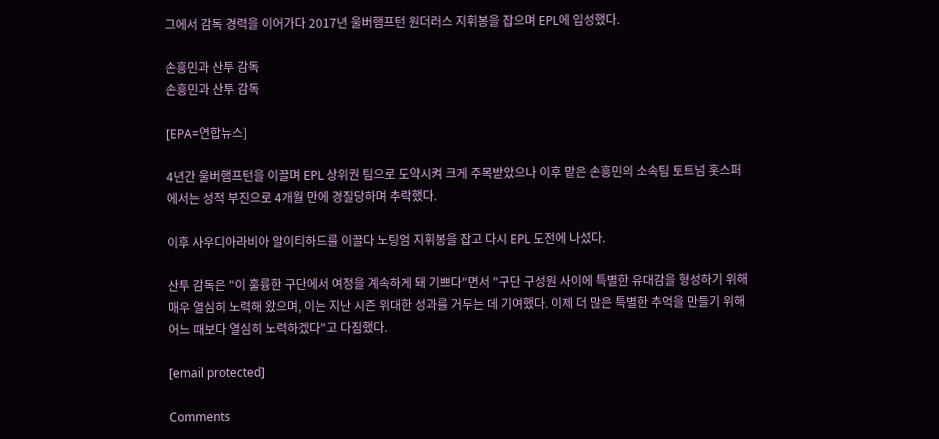그에서 감독 경력을 이어가다 2017년 울버햄프턴 원더러스 지휘봉을 잡으며 EPL에 입성했다.

손흥민과 산투 감독
손흥민과 산투 감독

[EPA=연합뉴스]

4년간 울버햄프턴을 이끌며 EPL 상위권 팀으로 도약시켜 크게 주목받았으나 이후 맡은 손흥민의 소속팀 토트넘 홋스퍼에서는 성적 부진으로 4개월 만에 경질당하며 추락했다.

이후 사우디아라비아 알이티하드를 이끌다 노팅엄 지휘봉을 잡고 다시 EPL 도전에 나섰다.

산투 감독은 "이 훌륭한 구단에서 여정을 계속하게 돼 기쁘다"면서 "구단 구성원 사이에 특별한 유대감을 형성하기 위해 매우 열심히 노력해 왔으며, 이는 지난 시즌 위대한 성과를 거두는 데 기여했다. 이제 더 많은 특별한 추억을 만들기 위해 어느 때보다 열심히 노력하겠다"고 다짐했다.

[email protected]

Comments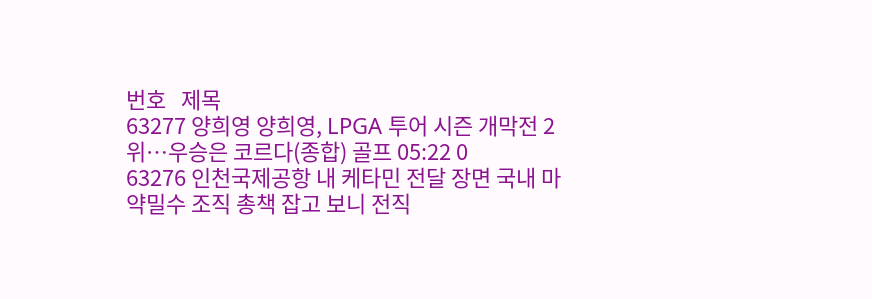번호   제목
63277 양희영 양희영, LPGA 투어 시즌 개막전 2위…우승은 코르다(종합) 골프 05:22 0
63276 인천국제공항 내 케타민 전달 장면 국내 마약밀수 조직 총책 잡고 보니 전직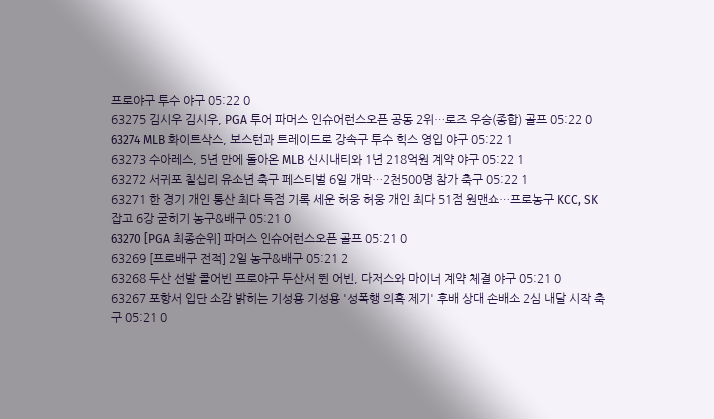프로야구 투수 야구 05:22 0
63275 김시우 김시우, PGA 투어 파머스 인슈어런스오픈 공동 2위…로즈 우승(종합) 골프 05:22 0
63274 MLB 화이트삭스, 보스턴과 트레이드로 강속구 투수 힉스 영입 야구 05:22 1
63273 수아레스, 5년 만에 돌아온 MLB 신시내티와 1년 218억원 계약 야구 05:22 1
63272 서귀포 칠십리 유소년 축구 페스티벌 6일 개막…2천500명 참가 축구 05:22 1
63271 한 경기 개인 통산 최다 득점 기록 세운 허웅 허웅 개인 최다 51점 원맨쇼…프로농구 KCC, SK 잡고 6강 굳히기 농구&배구 05:21 0
63270 [PGA 최종순위] 파머스 인슈어런스오픈 골프 05:21 0
63269 [프로배구 전적] 2일 농구&배구 05:21 2
63268 두산 선발 콜어빈 프로야구 두산서 뛴 어빈, 다저스와 마이너 계약 체결 야구 05:21 0
63267 포항서 입단 소감 밝히는 기성용 기성용 '성폭행 의혹 제기' 후배 상대 손배소 2심 내달 시작 축구 05:21 0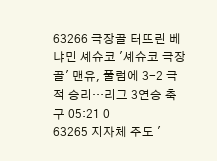63266 극장골 터뜨린 베냐민 셰슈코 '셰슈코 극장골' 맨유, 풀럼에 3-2 극적 승리…리그 3연승 축구 05:21 0
63265 지자체 주도 '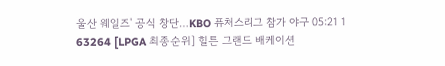울산 웨일즈' 공식 창단…KBO 퓨처스리그 참가 야구 05:21 1
63264 [LPGA 최종순위] 힐튼 그랜드 배케이션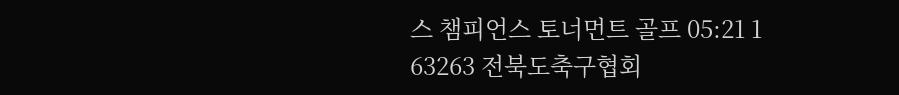스 챔피언스 토너먼트 골프 05:21 1
63263 전북도축구협회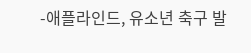-애플라인드, 유소년 축구 발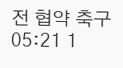전 협약 축구 05:21 1